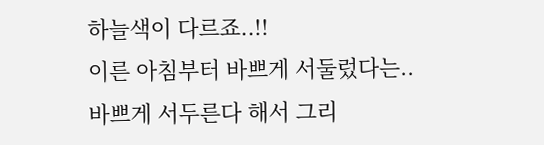하늘색이 다르죠..!!
이른 아침부터 바쁘게 서둘렀다는..
바쁘게 서두른다 해서 그리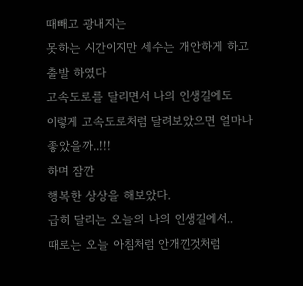때빼고 광내지는
못하는 시간이지만 세수는 개안하게 하고
출발 하였다
고속도로를 달리면서 나의 인생길에도
이렇게 고속도로처럼 달려보았으면 얼마나
좋았을까..!!!
하며 잠깐
행복한 상상을 해보았다.
급히 달리는 오늘의 나의 인생길에서..
때로는 오늘 아침처럼 안개낀것처럼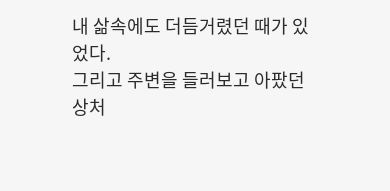내 삶속에도 더듬거렸던 때가 있었다.
그리고 주변을 들러보고 아팠던
상처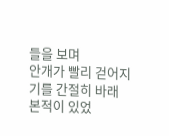들을 보며
안개가 빨리 걷어지기를 간절히 바래
본적이 있었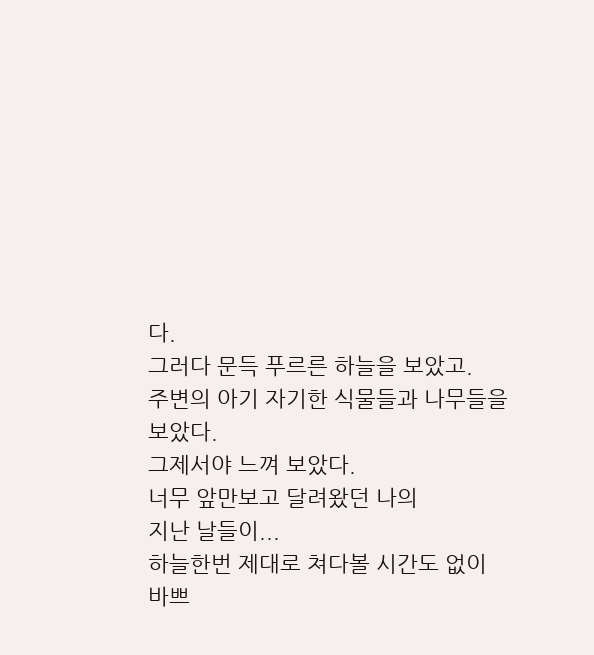다.
그러다 문득 푸르른 하늘을 보았고.
주변의 아기 자기한 식물들과 나무들을
보았다.
그제서야 느껴 보았다.
너무 앞만보고 달려왔던 나의
지난 날들이...
하늘한번 제대로 쳐다볼 시간도 없이
바쁘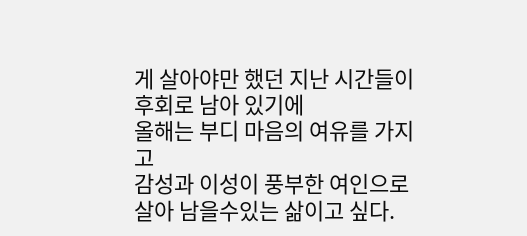게 살아야만 했던 지난 시간들이
후회로 남아 있기에
올해는 부디 마음의 여유를 가지고
감성과 이성이 풍부한 여인으로
살아 남을수있는 삶이고 싶다.